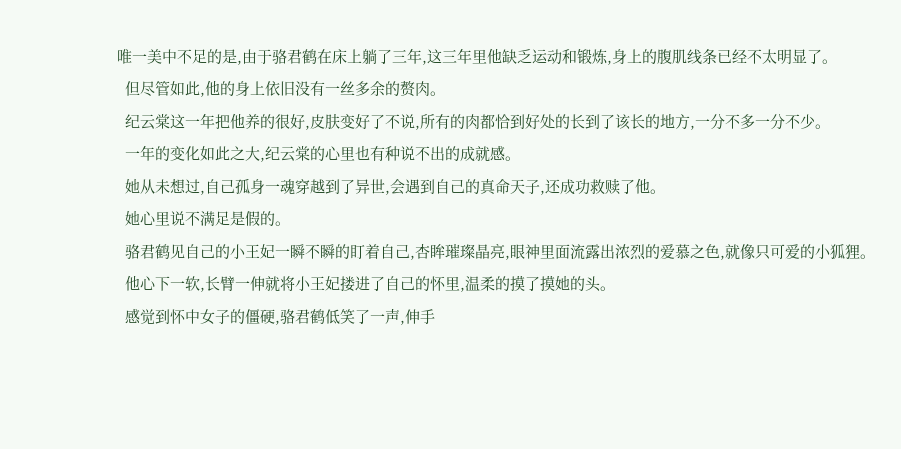唯一美中不足的是,由于骆君鹤在床上躺了三年,这三年里他缺乏运动和锻炼,身上的腹肌线条已经不太明显了。
  但尽管如此,他的身上依旧没有一丝多余的赘肉。
  纪云棠这一年把他养的很好,皮肤变好了不说,所有的肉都恰到好处的长到了该长的地方,一分不多一分不少。
  一年的变化如此之大,纪云棠的心里也有种说不出的成就感。
  她从未想过,自己孤身一魂穿越到了异世,会遇到自己的真命天子,还成功救赎了他。
  她心里说不满足是假的。
  骆君鹤见自己的小王妃一瞬不瞬的盯着自己,杏眸璀璨晶亮,眼神里面流露出浓烈的爱慕之色,就像只可爱的小狐狸。
  他心下一软,长臂一伸就将小王妃搂进了自己的怀里,温柔的摸了摸她的头。
  感觉到怀中女子的僵硬,骆君鹤低笑了一声,伸手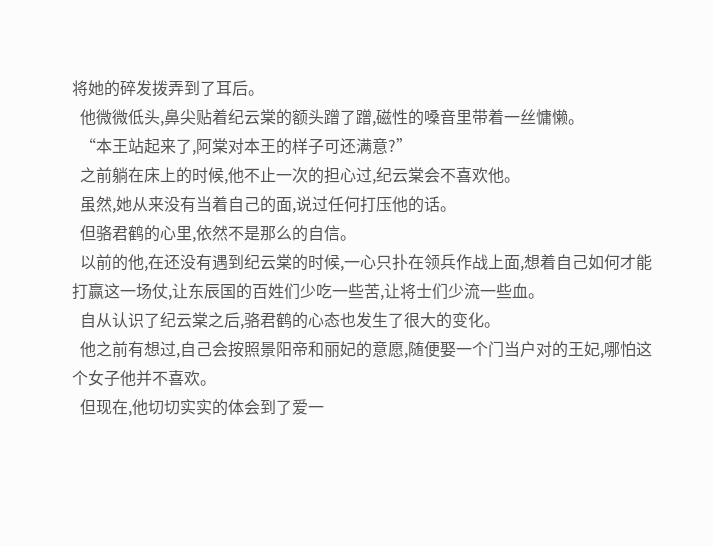将她的碎发拨弄到了耳后。
  他微微低头,鼻尖贴着纪云棠的额头蹭了蹭,磁性的嗓音里带着一丝慵懒。
  “本王站起来了,阿棠对本王的样子可还满意?”
  之前躺在床上的时候,他不止一次的担心过,纪云棠会不喜欢他。
  虽然,她从来没有当着自己的面,说过任何打压他的话。
  但骆君鹤的心里,依然不是那么的自信。
  以前的他,在还没有遇到纪云棠的时候,一心只扑在领兵作战上面,想着自己如何才能打赢这一场仗,让东辰国的百姓们少吃一些苦,让将士们少流一些血。
  自从认识了纪云棠之后,骆君鹤的心态也发生了很大的变化。
  他之前有想过,自己会按照景阳帝和丽妃的意愿,随便娶一个门当户对的王妃,哪怕这个女子他并不喜欢。
  但现在,他切切实实的体会到了爱一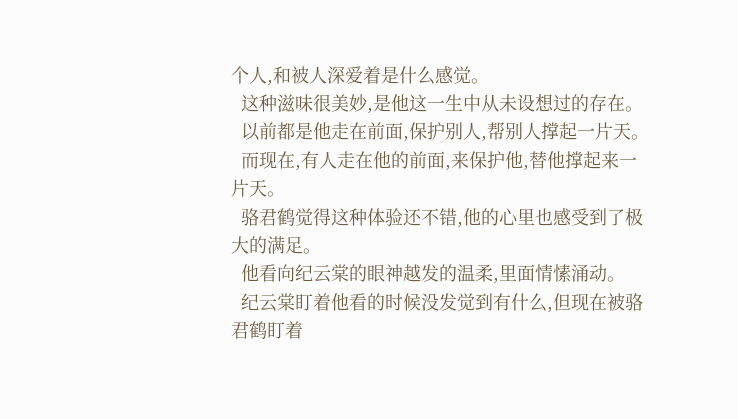个人,和被人深爱着是什么感觉。
  这种滋味很美妙,是他这一生中从未设想过的存在。
  以前都是他走在前面,保护别人,帮别人撑起一片天。
  而现在,有人走在他的前面,来保护他,替他撑起来一片天。
  骆君鹤觉得这种体验还不错,他的心里也感受到了极大的满足。
  他看向纪云棠的眼神越发的温柔,里面情愫涌动。
  纪云棠盯着他看的时候没发觉到有什么,但现在被骆君鹤盯着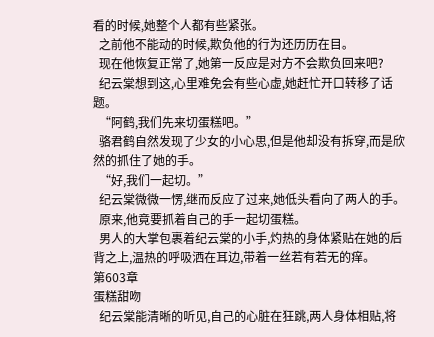看的时候,她整个人都有些紧张。
  之前他不能动的时候,欺负他的行为还历历在目。
  现在他恢复正常了,她第一反应是对方不会欺负回来吧?
  纪云棠想到这,心里难免会有些心虚,她赶忙开口转移了话题。
  “阿鹤,我们先来切蛋糕吧。”
  骆君鹤自然发现了少女的小心思,但是他却没有拆穿,而是欣然的抓住了她的手。
  “好,我们一起切。”
  纪云棠微微一愣,继而反应了过来,她低头看向了两人的手。
  原来,他竟要抓着自己的手一起切蛋糕。
  男人的大掌包裹着纪云棠的小手,灼热的身体紧贴在她的后背之上,温热的呼吸洒在耳边,带着一丝若有若无的痒。
第603章
蛋糕甜吻
  纪云棠能清晰的听见,自己的心脏在狂跳,两人身体相贴,将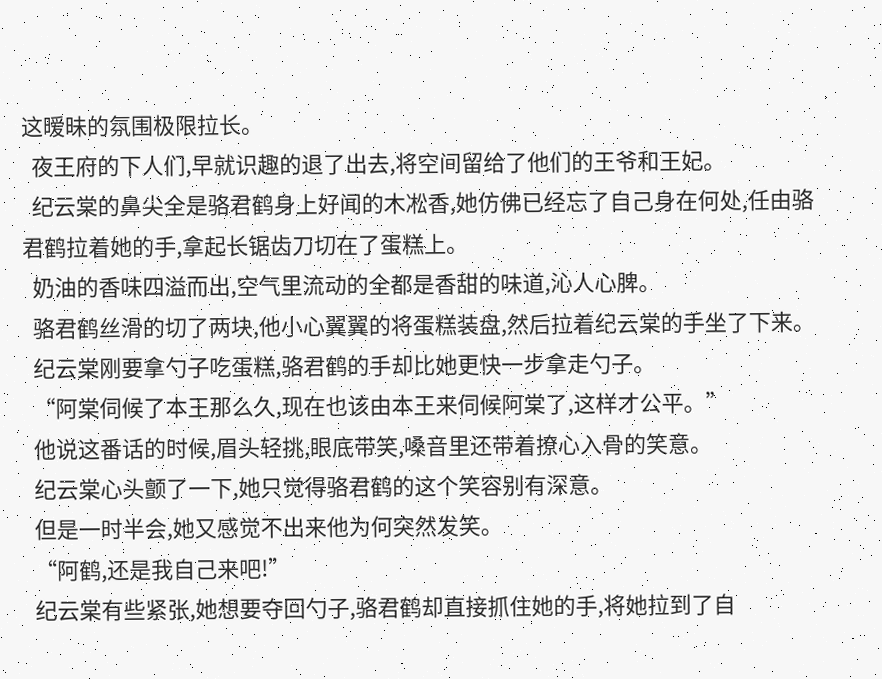这暧昧的氛围极限拉长。
  夜王府的下人们,早就识趣的退了出去,将空间留给了他们的王爷和王妃。
  纪云棠的鼻尖全是骆君鹤身上好闻的木凇香,她仿佛已经忘了自己身在何处,任由骆君鹤拉着她的手,拿起长锯齿刀切在了蛋糕上。
  奶油的香味四溢而出,空气里流动的全都是香甜的味道,沁人心脾。
  骆君鹤丝滑的切了两块,他小心翼翼的将蛋糕装盘,然后拉着纪云棠的手坐了下来。
  纪云棠刚要拿勺子吃蛋糕,骆君鹤的手却比她更快一步拿走勺子。
  “阿棠伺候了本王那么久,现在也该由本王来伺候阿棠了,这样才公平。”
  他说这番话的时候,眉头轻挑,眼底带笑,嗓音里还带着撩心入骨的笑意。
  纪云棠心头颤了一下,她只觉得骆君鹤的这个笑容别有深意。
  但是一时半会,她又感觉不出来他为何突然发笑。
  “阿鹤,还是我自己来吧!”
  纪云棠有些紧张,她想要夺回勺子,骆君鹤却直接抓住她的手,将她拉到了自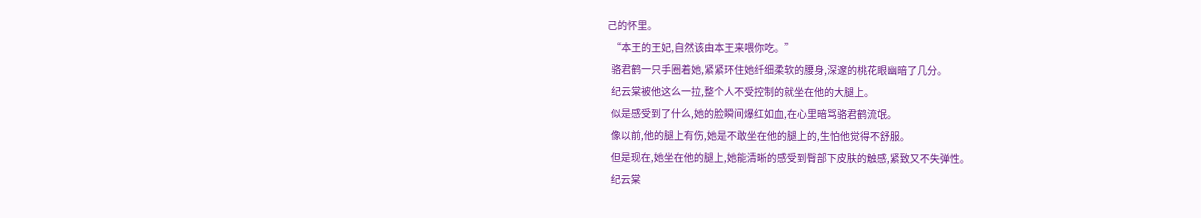己的怀里。
  “本王的王妃,自然该由本王来喂你吃。”
  骆君鹤一只手圈着她,紧紧环住她纤细柔软的腰身,深邃的桃花眼幽暗了几分。
  纪云棠被他这么一拉,整个人不受控制的就坐在他的大腿上。
  似是感受到了什么,她的脸瞬间爆红如血,在心里暗骂骆君鹤流氓。
  像以前,他的腿上有伤,她是不敢坐在他的腿上的,生怕他觉得不舒服。
  但是现在,她坐在他的腿上,她能清晰的感受到臀部下皮肤的触感,紧致又不失弹性。
  纪云棠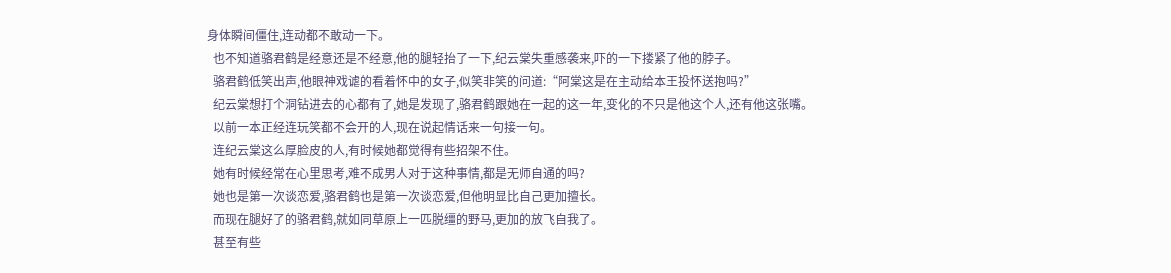身体瞬间僵住,连动都不敢动一下。
  也不知道骆君鹤是经意还是不经意,他的腿轻抬了一下,纪云棠失重感袭来,吓的一下搂紧了他的脖子。
  骆君鹤低笑出声,他眼神戏谑的看着怀中的女子,似笑非笑的问道:“阿棠这是在主动给本王投怀送抱吗?”
  纪云棠想打个洞钻进去的心都有了,她是发现了,骆君鹤跟她在一起的这一年,变化的不只是他这个人,还有他这张嘴。
  以前一本正经连玩笑都不会开的人,现在说起情话来一句接一句。
  连纪云棠这么厚脸皮的人,有时候她都觉得有些招架不住。
  她有时候经常在心里思考,难不成男人对于这种事情,都是无师自通的吗?
  她也是第一次谈恋爱,骆君鹤也是第一次谈恋爱,但他明显比自己更加擅长。
  而现在腿好了的骆君鹤,就如同草原上一匹脱缰的野马,更加的放飞自我了。
  甚至有些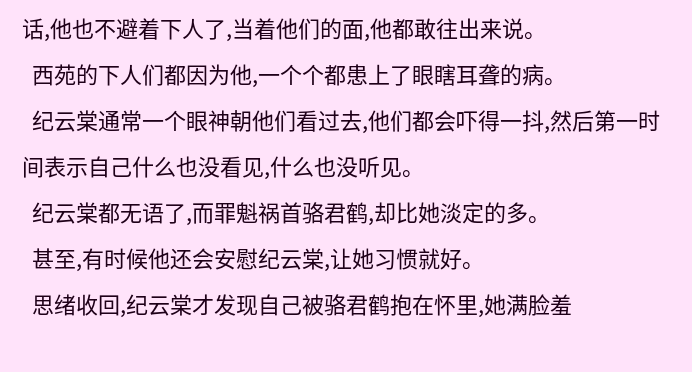话,他也不避着下人了,当着他们的面,他都敢往出来说。
  西苑的下人们都因为他,一个个都患上了眼瞎耳聋的病。
  纪云棠通常一个眼神朝他们看过去,他们都会吓得一抖,然后第一时间表示自己什么也没看见,什么也没听见。
  纪云棠都无语了,而罪魁祸首骆君鹤,却比她淡定的多。
  甚至,有时候他还会安慰纪云棠,让她习惯就好。
  思绪收回,纪云棠才发现自己被骆君鹤抱在怀里,她满脸羞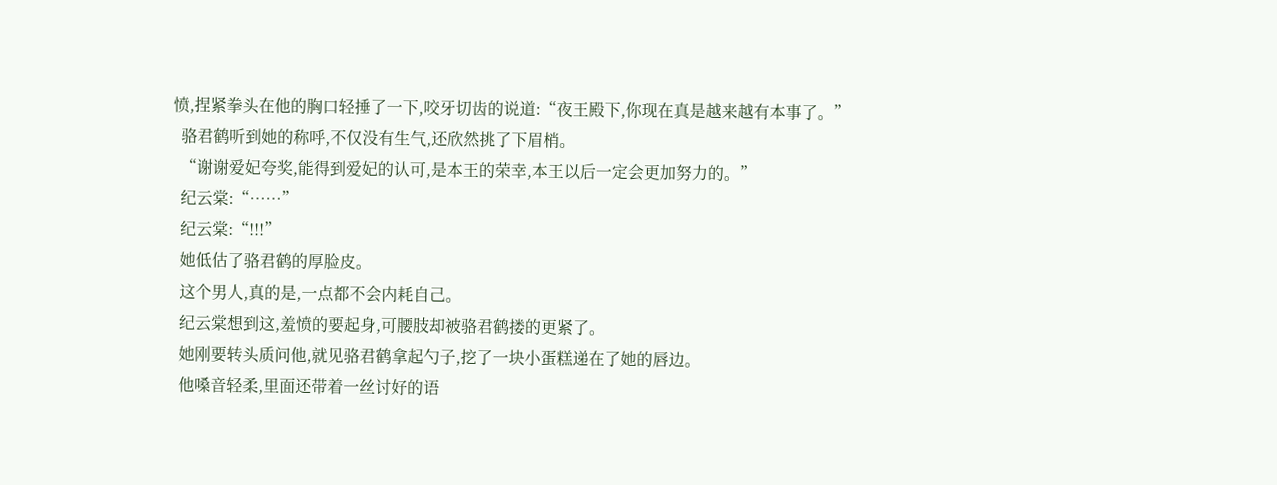愤,捏紧拳头在他的胸口轻捶了一下,咬牙切齿的说道:“夜王殿下,你现在真是越来越有本事了。”
  骆君鹤听到她的称呼,不仅没有生气,还欣然挑了下眉梢。
  “谢谢爱妃夸奖,能得到爱妃的认可,是本王的荣幸,本王以后一定会更加努力的。”
  纪云棠:“……”
  纪云棠:“!!!”
  她低估了骆君鹤的厚脸皮。
  这个男人,真的是,一点都不会内耗自己。
  纪云棠想到这,羞愤的要起身,可腰肢却被骆君鹤搂的更紧了。
  她刚要转头质问他,就见骆君鹤拿起勺子,挖了一块小蛋糕递在了她的唇边。
  他嗓音轻柔,里面还带着一丝讨好的语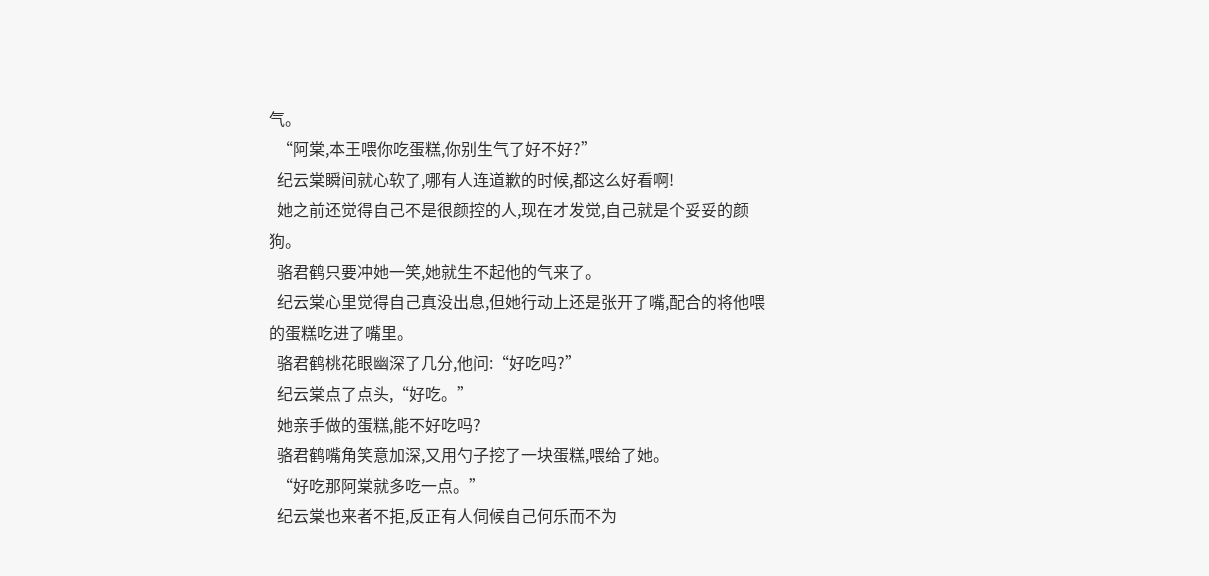气。
  “阿棠,本王喂你吃蛋糕,你别生气了好不好?”
  纪云棠瞬间就心软了,哪有人连道歉的时候,都这么好看啊!
  她之前还觉得自己不是很颜控的人,现在才发觉,自己就是个妥妥的颜狗。
  骆君鹤只要冲她一笑,她就生不起他的气来了。
  纪云棠心里觉得自己真没出息,但她行动上还是张开了嘴,配合的将他喂的蛋糕吃进了嘴里。
  骆君鹤桃花眼幽深了几分,他问:“好吃吗?”
  纪云棠点了点头,“好吃。”
  她亲手做的蛋糕,能不好吃吗?
  骆君鹤嘴角笑意加深,又用勺子挖了一块蛋糕,喂给了她。
  “好吃那阿棠就多吃一点。”
  纪云棠也来者不拒,反正有人伺候自己何乐而不为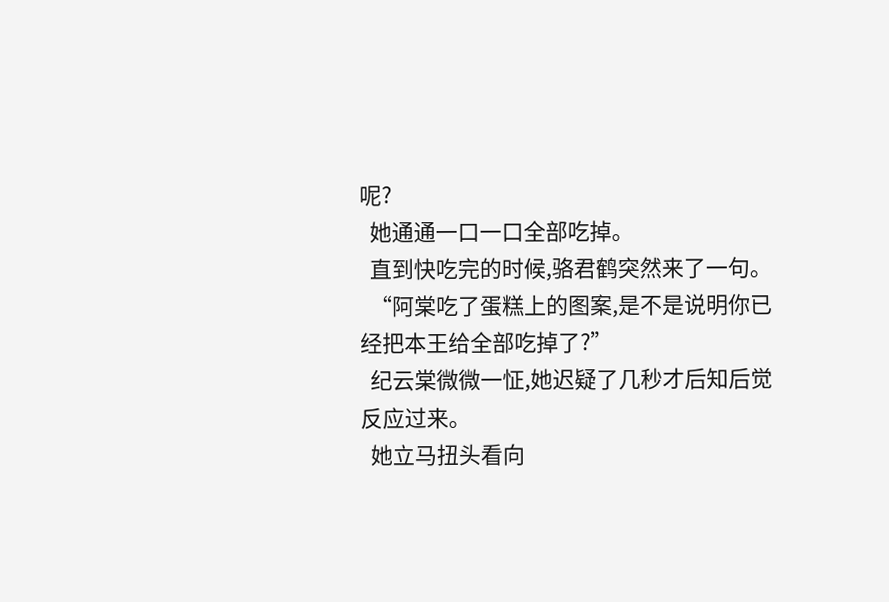呢?
  她通通一口一口全部吃掉。
  直到快吃完的时候,骆君鹤突然来了一句。
  “阿棠吃了蛋糕上的图案,是不是说明你已经把本王给全部吃掉了?”
  纪云棠微微一怔,她迟疑了几秒才后知后觉反应过来。
  她立马扭头看向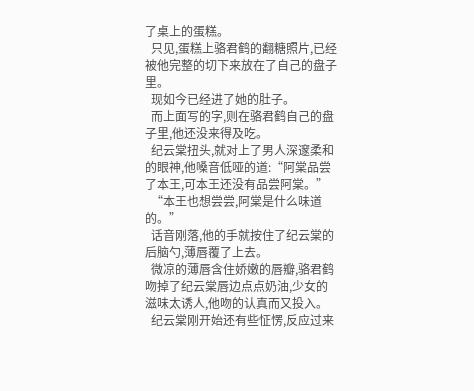了桌上的蛋糕。
  只见,蛋糕上骆君鹤的翻糖照片,已经被他完整的切下来放在了自己的盘子里。
  现如今已经进了她的肚子。
  而上面写的字,则在骆君鹤自己的盘子里,他还没来得及吃。
  纪云棠扭头,就对上了男人深邃柔和的眼神,他嗓音低哑的道:“阿棠品尝了本王,可本王还没有品尝阿棠。”
  “本王也想尝尝,阿棠是什么味道的。”
  话音刚落,他的手就按住了纪云棠的后脑勺,薄唇覆了上去。
  微凉的薄唇含住娇嫩的唇瓣,骆君鹤吻掉了纪云棠唇边点点奶油,少女的滋味太诱人,他吻的认真而又投入。
  纪云棠刚开始还有些怔愣,反应过来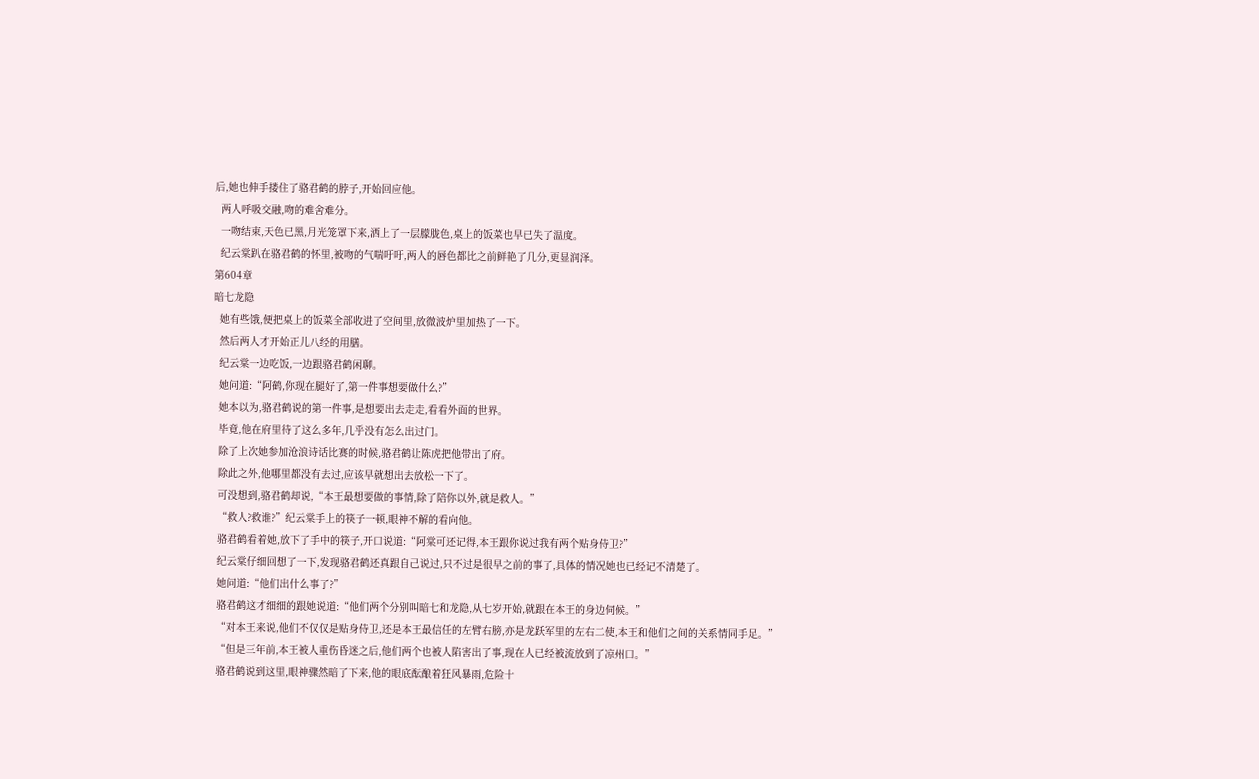后,她也伸手搂住了骆君鹤的脖子,开始回应他。
  两人呼吸交融,吻的难舍难分。
  一吻结束,天色已黑,月光笼罩下来,洒上了一层朦胧色,桌上的饭菜也早已失了温度。
  纪云棠趴在骆君鹤的怀里,被吻的气喘吁吁,两人的唇色都比之前鲜艳了几分,更显润泽。
第604章
暗七龙隐
  她有些饿,便把桌上的饭菜全部收进了空间里,放微波炉里加热了一下。
  然后两人才开始正儿八经的用膳。
  纪云棠一边吃饭,一边跟骆君鹤闲聊。
  她问道:“阿鹤,你现在腿好了,第一件事想要做什么?”
  她本以为,骆君鹤说的第一件事,是想要出去走走,看看外面的世界。
  毕竟,他在府里待了这么多年,几乎没有怎么出过门。
  除了上次她参加沧浪诗话比赛的时候,骆君鹤让陈虎把他带出了府。
  除此之外,他哪里都没有去过,应该早就想出去放松一下了。
  可没想到,骆君鹤却说,“本王最想要做的事情,除了陪你以外,就是救人。”
  “救人?救谁?”纪云棠手上的筷子一顿,眼神不解的看向他。
  骆君鹤看着她,放下了手中的筷子,开口说道:“阿棠可还记得,本王跟你说过我有两个贴身侍卫?”
  纪云棠仔细回想了一下,发现骆君鹤还真跟自己说过,只不过是很早之前的事了,具体的情况她也已经记不清楚了。
  她问道:“他们出什么事了?”
  骆君鹤这才细细的跟她说道:“他们两个分别叫暗七和龙隐,从七岁开始,就跟在本王的身边伺候。”
  “对本王来说,他们不仅仅是贴身侍卫,还是本王最信任的左臂右膀,亦是龙跃军里的左右二使,本王和他们之间的关系情同手足。”
  “但是三年前,本王被人重伤昏迷之后,他们两个也被人陷害出了事,现在人已经被流放到了凉州口。”
  骆君鹤说到这里,眼神骤然暗了下来,他的眼底酝酿着狂风暴雨,危险十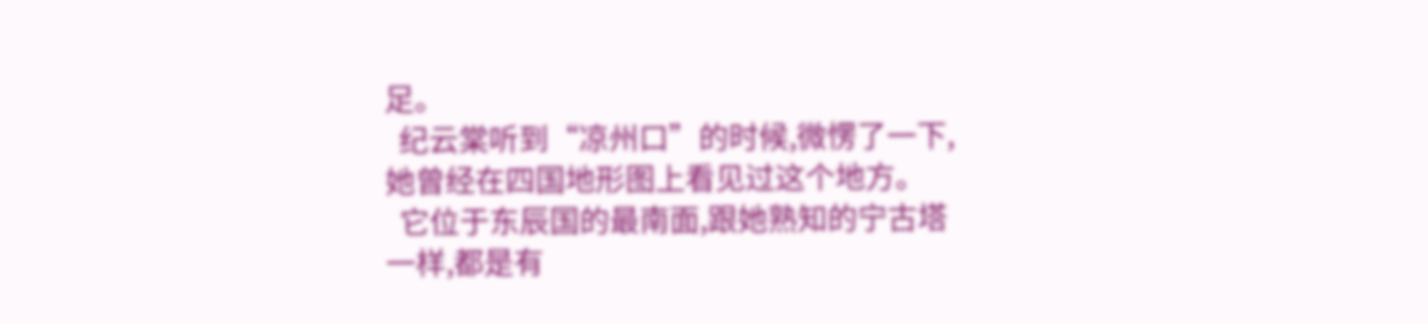足。
  纪云棠听到“凉州口”的时候,微愣了一下,她曾经在四国地形图上看见过这个地方。
  它位于东辰国的最南面,跟她熟知的宁古塔一样,都是有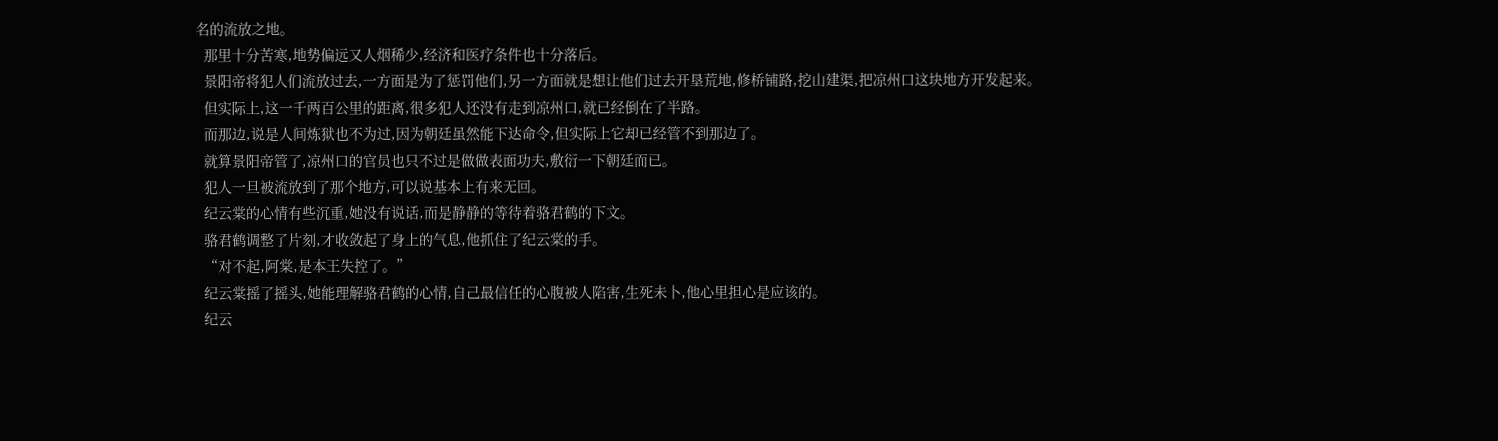名的流放之地。
  那里十分苦寒,地势偏远又人烟稀少,经济和医疗条件也十分落后。
  景阳帝将犯人们流放过去,一方面是为了惩罚他们,另一方面就是想让他们过去开垦荒地,修桥铺路,挖山建渠,把凉州口这块地方开发起来。
  但实际上,这一千两百公里的距离,很多犯人还没有走到凉州口,就已经倒在了半路。
  而那边,说是人间炼狱也不为过,因为朝廷虽然能下达命令,但实际上它却已经管不到那边了。
  就算景阳帝管了,凉州口的官员也只不过是做做表面功夫,敷衍一下朝廷而已。
  犯人一旦被流放到了那个地方,可以说基本上有来无回。
  纪云棠的心情有些沉重,她没有说话,而是静静的等待着骆君鹤的下文。
  骆君鹤调整了片刻,才收敛起了身上的气息,他抓住了纪云棠的手。
  “对不起,阿棠,是本王失控了。”
  纪云棠摇了摇头,她能理解骆君鹤的心情,自己最信任的心腹被人陷害,生死未卜,他心里担心是应该的。
  纪云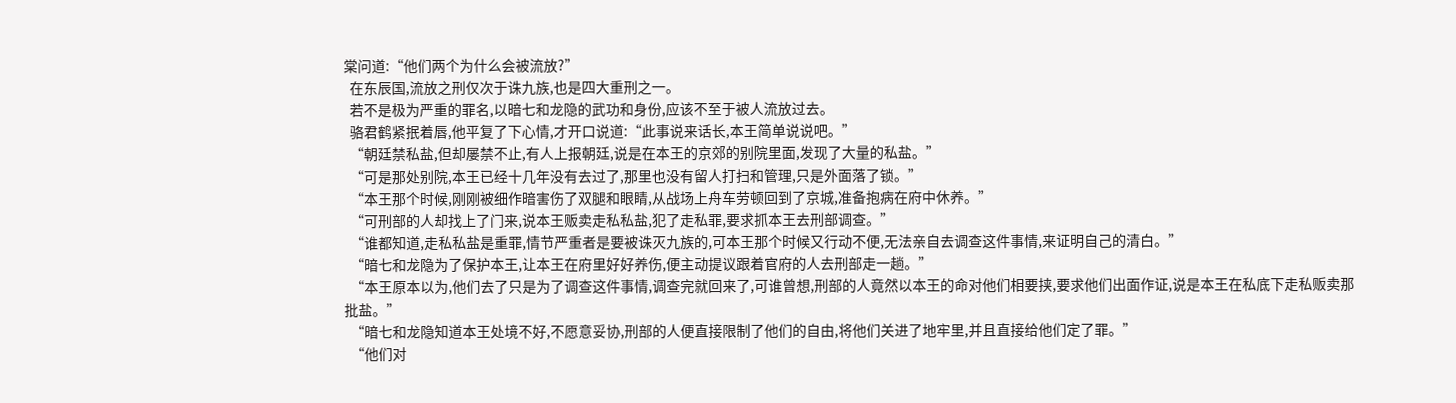棠问道:“他们两个为什么会被流放?”
  在东辰国,流放之刑仅次于诛九族,也是四大重刑之一。
  若不是极为严重的罪名,以暗七和龙隐的武功和身份,应该不至于被人流放过去。
  骆君鹤紧抿着唇,他平复了下心情,才开口说道:“此事说来话长,本王简单说说吧。”
  “朝廷禁私盐,但却屡禁不止,有人上报朝廷,说是在本王的京郊的别院里面,发现了大量的私盐。”
  “可是那处别院,本王已经十几年没有去过了,那里也没有留人打扫和管理,只是外面落了锁。”
  “本王那个时候,刚刚被细作暗害伤了双腿和眼睛,从战场上舟车劳顿回到了京城,准备抱病在府中休养。”
  “可刑部的人却找上了门来,说本王贩卖走私私盐,犯了走私罪,要求抓本王去刑部调查。”
  “谁都知道,走私私盐是重罪,情节严重者是要被诛灭九族的,可本王那个时候又行动不便,无法亲自去调查这件事情,来证明自己的清白。”
  “暗七和龙隐为了保护本王,让本王在府里好好养伤,便主动提议跟着官府的人去刑部走一趟。”
  “本王原本以为,他们去了只是为了调查这件事情,调查完就回来了,可谁曾想,刑部的人竟然以本王的命对他们相要挟,要求他们出面作证,说是本王在私底下走私贩卖那批盐。”
  “暗七和龙隐知道本王处境不好,不愿意妥协,刑部的人便直接限制了他们的自由,将他们关进了地牢里,并且直接给他们定了罪。”
  “他们对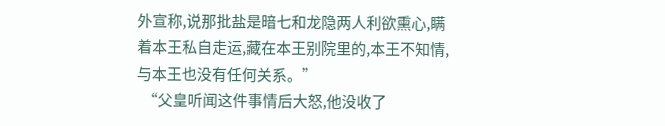外宣称,说那批盐是暗七和龙隐两人利欲熏心,瞒着本王私自走运,藏在本王别院里的,本王不知情,与本王也没有任何关系。”
  “父皇听闻这件事情后大怒,他没收了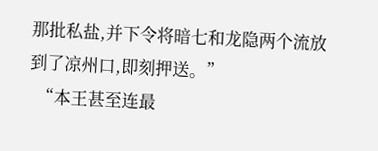那批私盐,并下令将暗七和龙隐两个流放到了凉州口,即刻押送。”
  “本王甚至连最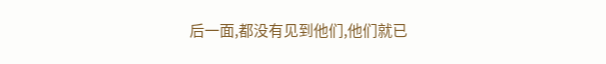后一面,都没有见到他们,他们就已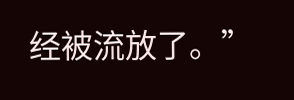经被流放了。”